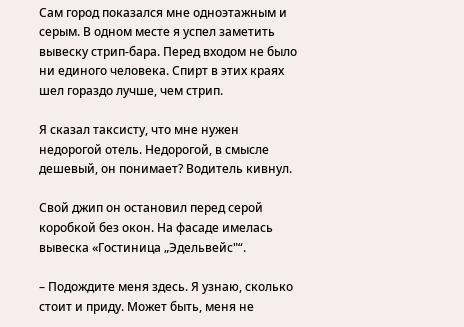Сам город показался мне одноэтажным и серым. В одном месте я успел заметить вывеску стрип-бара. Перед входом не было ни единого человека. Спирт в этих краях шел гораздо лучше, чем стрип.

Я сказал таксисту, что мне нужен недорогой отель. Недорогой, в смысле дешевый, он понимает? Водитель кивнул.

Свой джип он остановил перед серой коробкой без окон. На фасаде имелась вывеска «Гостиница „Эдельвейс"“.

– Подождите меня здесь. Я узнаю, сколько стоит и приду. Может быть, меня не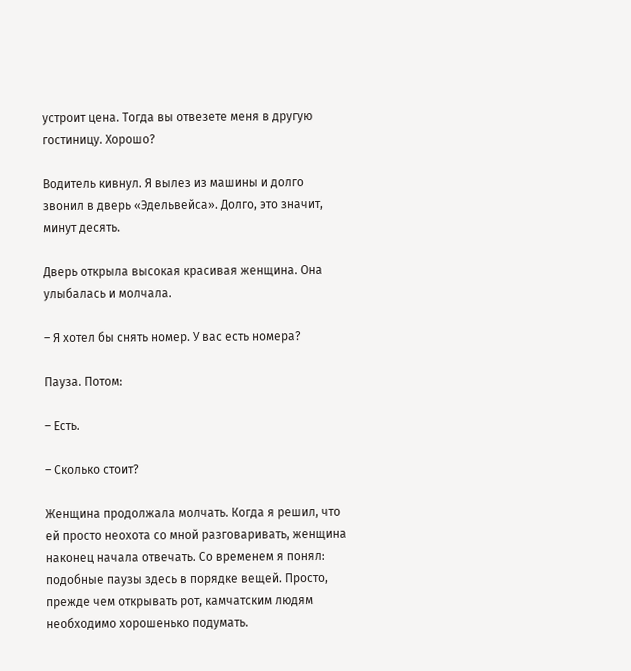устроит цена. Тогда вы отвезете меня в другую гостиницу. Хорошо?

Водитель кивнул. Я вылез из машины и долго звонил в дверь «Эдельвейса». Долго, это значит, минут десять.

Дверь открыла высокая красивая женщина. Она улыбалась и молчала.

– Я хотел бы снять номер. У вас есть номера?

Пауза. Потом:

– Есть.

– Сколько стоит?

Женщина продолжала молчать. Когда я решил, что ей просто неохота со мной разговаривать, женщина наконец начала отвечать. Со временем я понял: подобные паузы здесь в порядке вещей. Просто, прежде чем открывать рот, камчатским людям необходимо хорошенько подумать.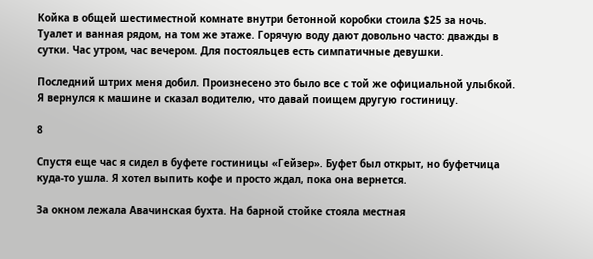Койка в общей шестиместной комнате внутри бетонной коробки стоила $25 за ночь. Туалет и ванная рядом, на том же этаже. Горячую воду дают довольно часто: дважды в сутки. Час утром, час вечером. Для постояльцев есть симпатичные девушки.

Последний штрих меня добил. Произнесено это было все с той же официальной улыбкой. Я вернулся к машине и сказал водителю, что давай поищем другую гостиницу.

8

Спустя еще час я сидел в буфете гостиницы «Гейзер». Буфет был открыт, но буфетчица куда-то ушла. Я хотел выпить кофе и просто ждал, пока она вернется.

За окном лежала Авачинская бухта. На барной стойке стояла местная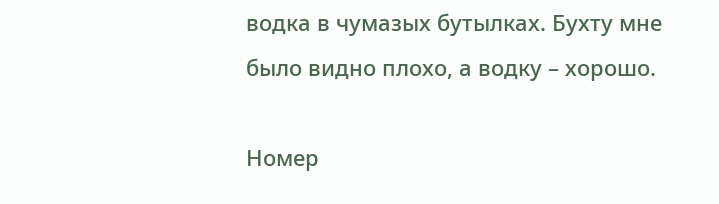водка в чумазых бутылках. Бухту мне было видно плохо, а водку – хорошо.

Номер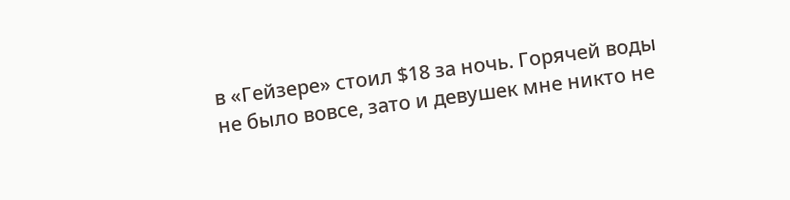в «Гейзере» стоил $18 за ночь. Горячей воды не было вовсе, зато и девушек мне никто не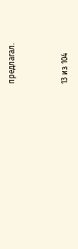предлагал.



13 из 104